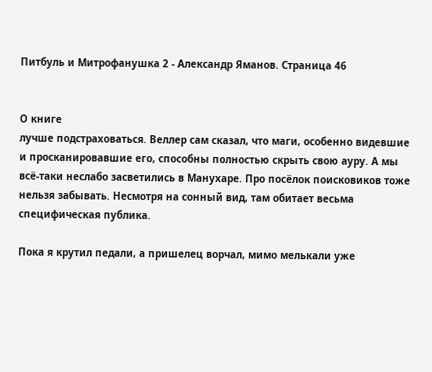Питбуль и Митрофанушка 2 - Александр Яманов. Страница 46


О книге
лучше подстраховаться. Веллер сам сказал, что маги, особенно видевшие и просканировавшие его, способны полностью скрыть свою ауру. А мы всё-таки неслабо засветились в Манухаре. Про посёлок поисковиков тоже нельзя забывать. Несмотря на сонный вид, там обитает весьма специфическая публика.

Пока я крутил педали, а пришелец ворчал, мимо мелькали уже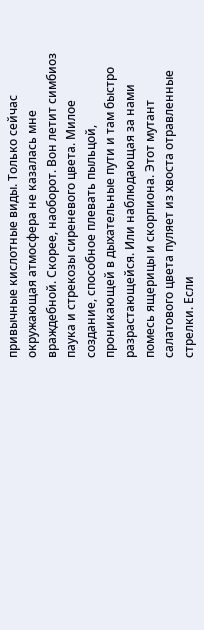привычные кислотные виды. Только сейчас окружающая атмосфера не казалась мне враждебной. Скорее, наоборот. Вон летит симбиоз паука и стрекозы сиреневого цвета. Милое создание, способное плевать пыльцой, проникающей в дыхательные пути и там быстро разрастающейся. Или наблюдающая за нами помесь ящерицы и скорпиона. Этот мутант салатового цвета пуляет из хвоста отравленные стрелки. Если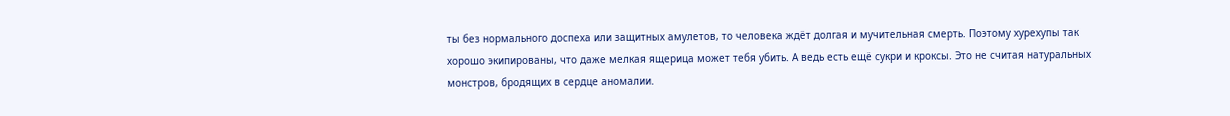ты без нормального доспеха или защитных амулетов, то человека ждёт долгая и мучительная смерть. Поэтому хурехупы так хорошо экипированы, что даже мелкая ящерица может тебя убить. А ведь есть ещё сукри и кроксы. Это не считая натуральных монстров, бродящих в сердце аномалии.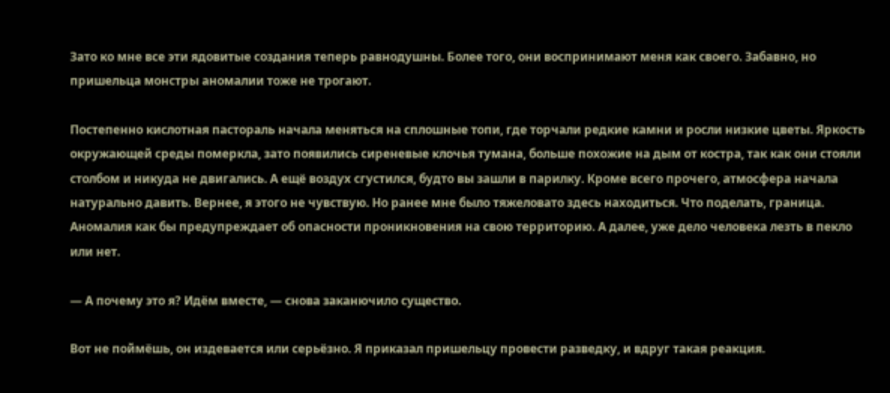Зато ко мне все эти ядовитые создания теперь равнодушны. Более того, они воспринимают меня как своего. Забавно, но пришельца монстры аномалии тоже не трогают.

Постепенно кислотная пастораль начала меняться на сплошные топи, где торчали редкие камни и росли низкие цветы. Яркость окружающей среды померкла, зато появились сиреневые клочья тумана, больше похожие на дым от костра, так как они стояли столбом и никуда не двигались. А ещё воздух сгустился, будто вы зашли в парилку. Кроме всего прочего, атмосфера начала натурально давить. Вернее, я этого не чувствую. Но ранее мне было тяжеловато здесь находиться. Что поделать, граница. Аномалия как бы предупреждает об опасности проникновения на свою территорию. А далее, уже дело человека лезть в пекло или нет.

— А почему это я? Идём вместе, — снова заканючило существо.

Вот не поймёшь, он издевается или серьёзно. Я приказал пришельцу провести разведку, и вдруг такая реакция.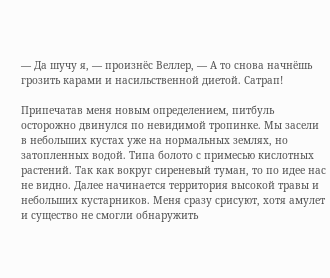— Да шучу я, — произнёс Веллер, — А то снова начнёшь грозить карами и насильственной диетой. Сатрап!

Припечатав меня новым определением, питбуль осторожно двинулся по невидимой тропинке. Мы засели в небольших кустах уже на нормальных землях, но затопленных водой. Типа болото с примесью кислотных растений. Так как вокруг сиреневый туман, то по идее нас не видно. Далее начинается территория высокой травы и небольших кустарников. Меня сразу срисуют, хотя амулет и существо не смогли обнаружить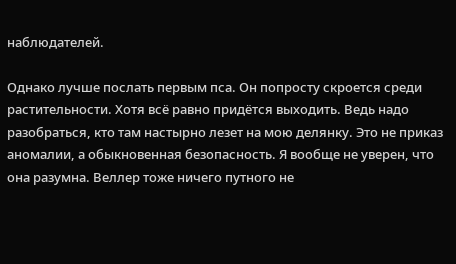наблюдателей.

Однако лучше послать первым пса. Он попросту скроется среди растительности. Хотя всё равно придётся выходить. Ведь надо разобраться, кто там настырно лезет на мою делянку. Это не приказ аномалии, а обыкновенная безопасность. Я вообще не уверен, что она разумна. Веллер тоже ничего путного не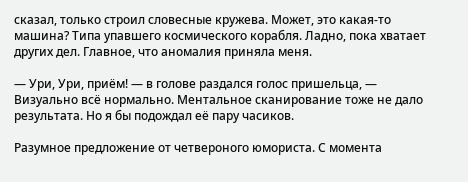сказал, только строил словесные кружева. Может, это какая-то машина? Типа упавшего космического корабля. Ладно, пока хватает других дел. Главное, что аномалия приняла меня.

— Ури, Ури, приём! — в голове раздался голос пришельца, — Визуально всё нормально. Ментальное сканирование тоже не дало результата. Но я бы подождал её пару часиков.

Разумное предложение от четвероного юмориста. С момента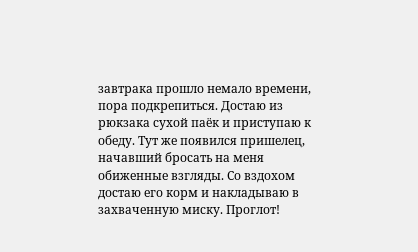завтрака прошло немало времени, пора подкрепиться. Достаю из рюкзака сухой паёк и приступаю к обеду. Тут же появился пришелец, начавший бросать на меня обиженные взгляды. Со вздохом достаю его корм и накладываю в захваченную миску. Проглот!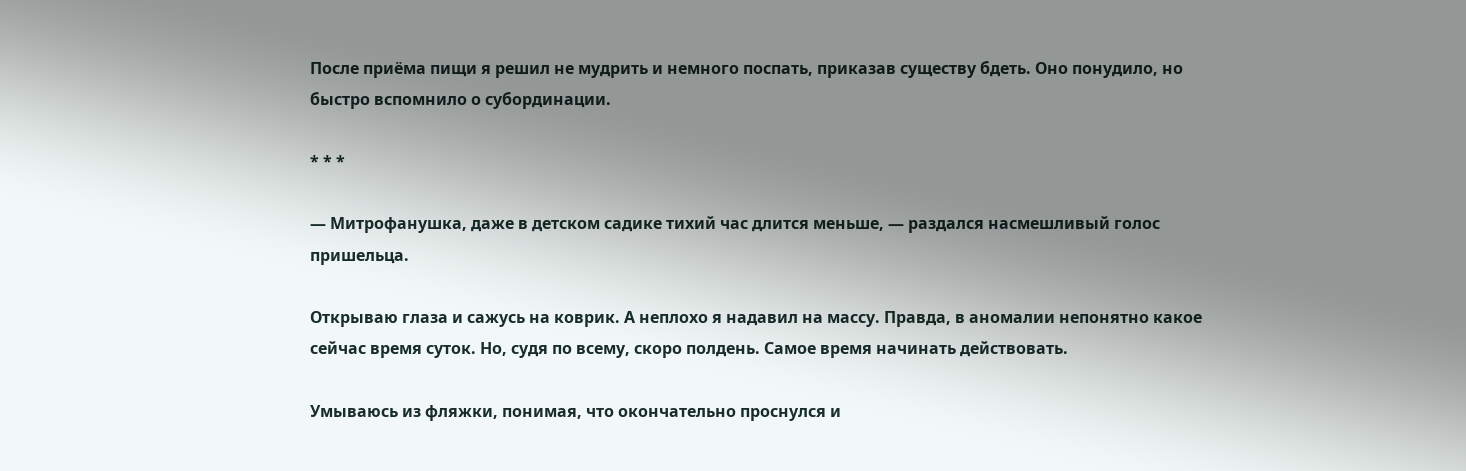После приёма пищи я решил не мудрить и немного поспать, приказав существу бдеть. Оно понудило, но быстро вспомнило о субординации.

* * *

— Митрофанушка, даже в детском садике тихий час длится меньше, — раздался насмешливый голос пришельца.

Открываю глаза и сажусь на коврик. А неплохо я надавил на массу. Правда, в аномалии непонятно какое сейчас время суток. Но, судя по всему, скоро полдень. Самое время начинать действовать.

Умываюсь из фляжки, понимая, что окончательно проснулся и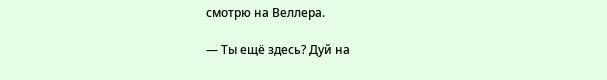смотрю на Веллера.

— Ты ещё здесь? Дуй на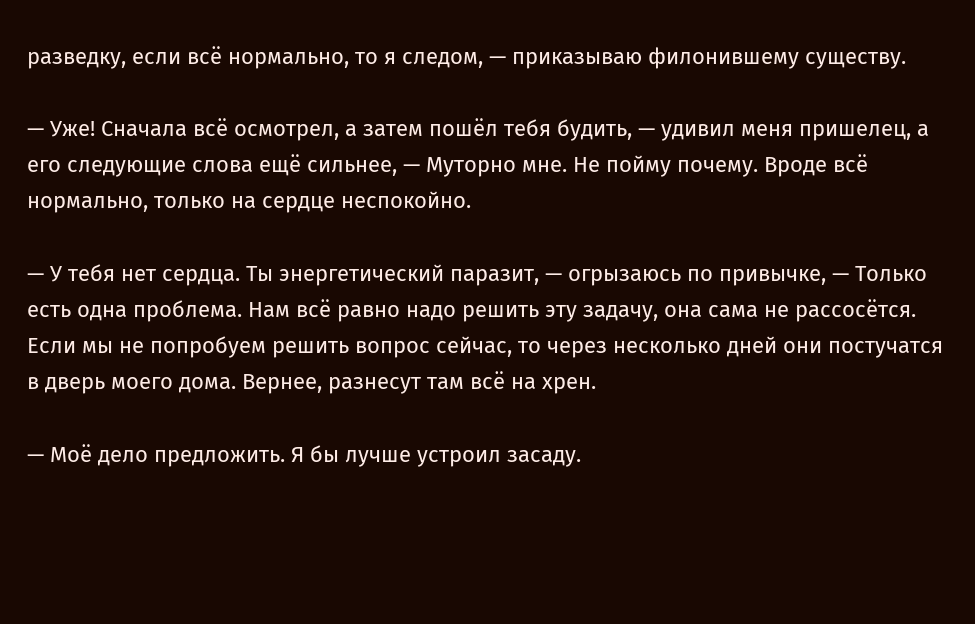разведку, если всё нормально, то я следом, — приказываю филонившему существу.

— Уже! Сначала всё осмотрел, а затем пошёл тебя будить, — удивил меня пришелец, а его следующие слова ещё сильнее, — Муторно мне. Не пойму почему. Вроде всё нормально, только на сердце неспокойно.

— У тебя нет сердца. Ты энергетический паразит, — огрызаюсь по привычке, — Только есть одна проблема. Нам всё равно надо решить эту задачу, она сама не рассосётся. Если мы не попробуем решить вопрос сейчас, то через несколько дней они постучатся в дверь моего дома. Вернее, разнесут там всё на хрен.

— Моё дело предложить. Я бы лучше устроил засаду.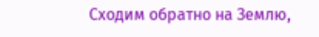Сходим обратно на Землю,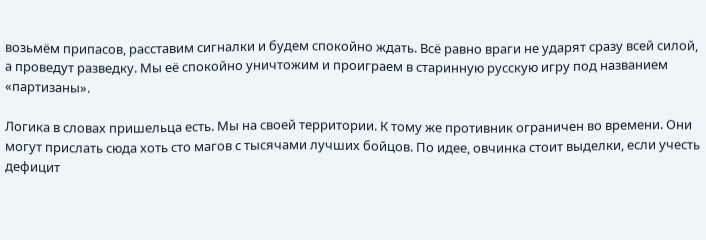возьмём припасов, расставим сигналки и будем спокойно ждать. Всё равно враги не ударят сразу всей силой, а проведут разведку. Мы её спокойно уничтожим и проиграем в старинную русскую игру под названием «партизаны».

Логика в словах пришельца есть. Мы на своей территории. К тому же противник ограничен во времени. Они могут прислать сюда хоть сто магов с тысячами лучших бойцов. По идее, овчинка стоит выделки, если учесть дефицит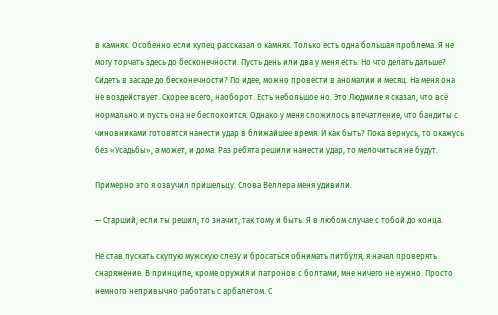в камнях. Особенно если купец рассказал о камнях. Только есть одна большая проблема. Я не могу торчать здесь до бесконечности. Пусть день или два у меня есть. Но что делать дальше? Сидеть в засаде до бесконечности? По идее, можно провести в аномалии и месяц. На меня она не воздействует. Скорее всего, наоборот. Есть небольшое но. Это Людмиле я сказал, что всё нормально и пусть она не беспокоится. Однако у меня сложилось впечатление, что бандиты с чиновниками готовятся нанести удар в ближайшее время. И как быть? Пока вернусь, то окажусь без «Усадьбы», а может, и дома. Раз ребята решили нанести удар, то мелочиться не будут.

Примерно это я озвучил пришельцу. Слова Веллера меня удивили.

— Старший, если ты решил, то значит, так тому и быть. Я в любом случае с тобой до конца.

Не став пускать скупую мужскую слезу и бросаться обнимать питбуля, я начал проверять снаряжение. В принципе, кроме оружия и патронов с болтами, мне ничего не нужно. Просто немного непривычно работать с арбалетом. С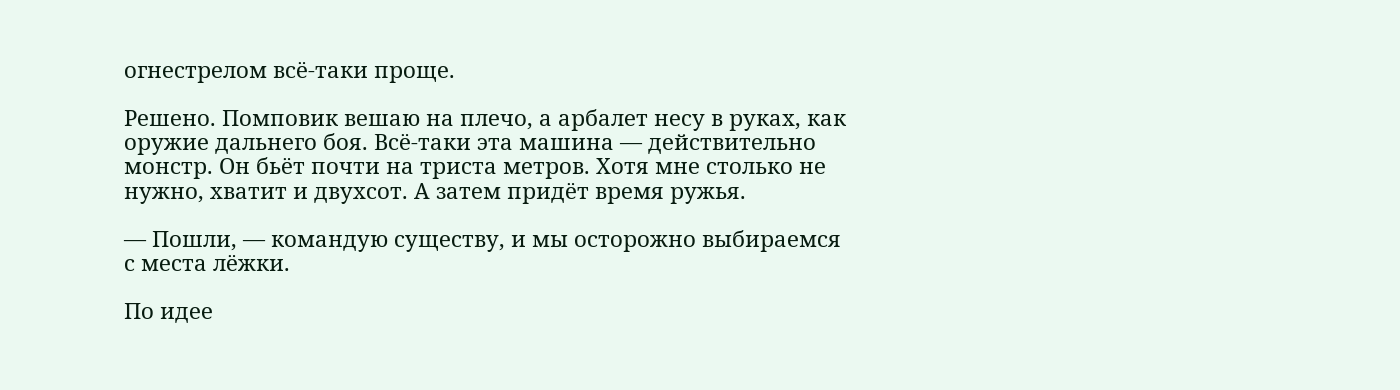огнестрелом всё-таки проще.

Решено. Помповик вешаю на плечо, а арбалет несу в руках, как оружие дальнего боя. Всё-таки эта машина — действительно монстр. Он бьёт почти на триста метров. Хотя мне столько не нужно, хватит и двухсот. А затем придёт время ружья.

— Пошли, — командую существу, и мы осторожно выбираемся с места лёжки.

По идее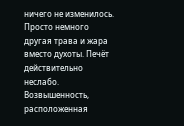ничего не изменилось. Просто немного другая трава и жара вместо духоты. Печёт действительно неслабо. Возвышенность, расположенная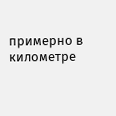примерно в километре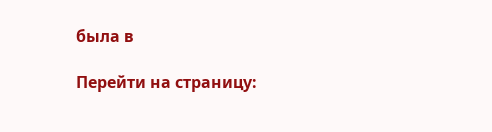была в

Перейти на страницу: